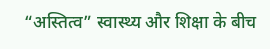“अस्तित्व” स्वास्थ्य और शिक्षा के बीच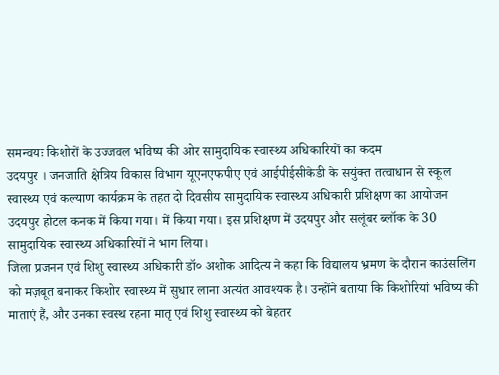समन्वयः किशोरों के उज्जवल भविष्य की ओर सामुदायिक स्वास्थ्य अधिकारियों का कदम
उदयपुर । जनजाति क्षेत्रिय विकास विभाग यूएनएफपीए एवं आईपीईसीकेडी के सयुंक्त तत्वाधान से स्कूल स्वास्थ्य एवं कल्याण कार्यक्रम के तहत दो दिवसीय सामुदायिक स्वास्थ्य अधिकारी प्रशिक्षण का आयोजन उदयपुर होटल कनक में किया गया। में किया गया। इस प्रशिक्षण में उदयपुर और सलूंबर ब्लॉक के 30 सामुदायिक स्वास्थ्य अधिकारियों ने भाग लिया।
जिला प्रजनन एवं शिशु स्वास्थ्य अधिकारी डॉ० अशोक आदित्य ने कहा कि विद्यालय भ्रमण के दौरान काउंसलिंग को मज़बूत बनाकर किशोर स्वास्थ्य में सुधार लाना अत्यंत आवश्यक है। उन्होंने बताया कि किशोरियां भविष्य की माताएं हैं, और उनका स्वस्थ रहना मातृ एवं शिशु स्वास्थ्य को बेहतर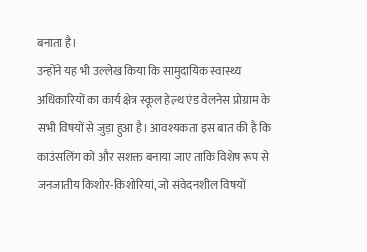बनाता है।
उन्होंने यह भी उल्लेख किया कि सामुदायिक स्वास्थ्य अधिकारियों का कार्य क्षेत्र स्कूल हेल्थ एंड वेलनेस प्रोग्राम के सभी विषयों से जुड़ा हुआ है। आवश्यकता इस बात की है कि काउंसलिंग को और सशक्त बनाया जाए ताकि विशेष रूप से जनजातीय किशोर-किशोरियां, जो संवेदनशील विषयों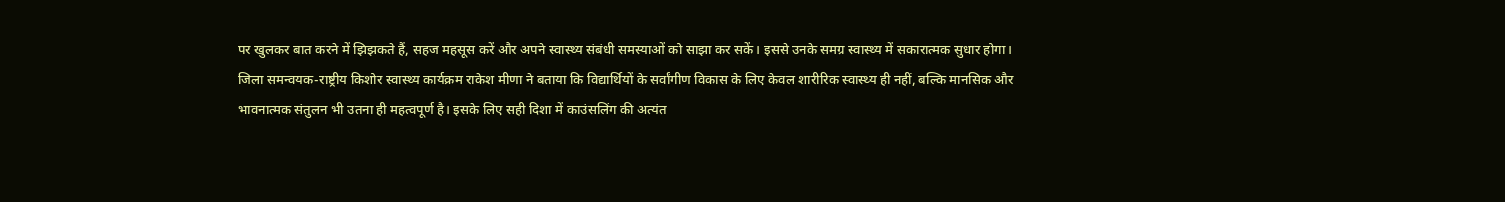पर खुलकर बात करने में झिझकते हैं, सहज महसूस करें और अपने स्वास्थ्य संबंधी समस्याओं को साझा कर सकें। इससे उनके समग्र स्वास्थ्य में सकारात्मक सुधार होगा।
जिला समन्वयक-राष्ट्रीय किशोर स्वास्थ्य कार्यक्रम राकेश मीणा ने बताया कि विद्यार्थियों के सर्वांगीण विकास के लिए केवल शारीरिक स्वास्थ्य ही नहीं, बल्कि मानसिक और भावनात्मक संतुलन भी उतना ही महत्वपूर्ण है। इसके लिए सही दिशा में काउंसलिंग की अत्यंत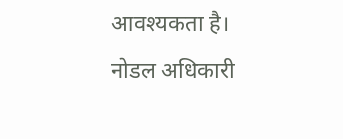आवश्यकता है।
नोडल अधिकारी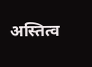अस्तित्व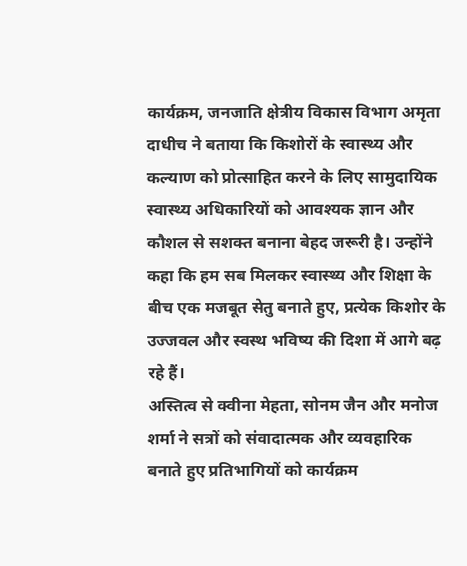कार्यक्रम, जनजाति क्षेत्रीय विकास विभाग अमृता दाधीच ने बताया कि किशोरों के स्वास्थ्य और कल्याण को प्रोत्साहित करने के लिए सामुदायिक स्वास्थ्य अधिकारियों को आवश्यक ज्ञान और कौशल से सशक्त बनाना बेहद जरूरी है। उन्होंने कहा कि हम सब मिलकर स्वास्थ्य और शिक्षा के बीच एक मजबूत सेतु बनाते हुए, प्रत्येक किशोर के उज्जवल और स्वस्थ भविष्य की दिशा में आगे बढ़ रहे हैं।
अस्तित्व से क्वीना मेहता, सोनम जैन और मनोज शर्मा ने सत्रों को संवादात्मक और व्यवहारिक बनाते हुए प्रतिभागियों को कार्यक्रम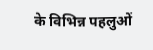के विभिन्न पहलुओं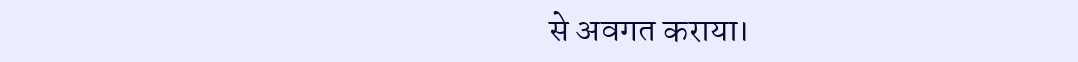से अवगत कराया।